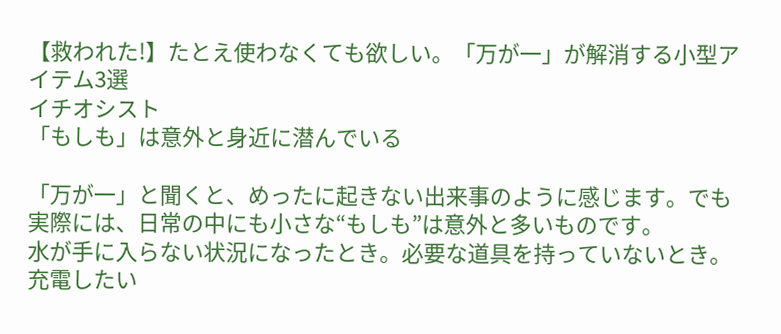【救われた!】たとえ使わなくても欲しい。「万が一」が解消する小型アイテム3選
イチオシスト
「もしも」は意外と身近に潜んでいる

「万が一」と聞くと、めったに起きない出来事のように感じます。でも実際には、日常の中にも小さな“もしも”は意外と多いものです。
水が手に入らない状況になったとき。必要な道具を持っていないとき。充電したい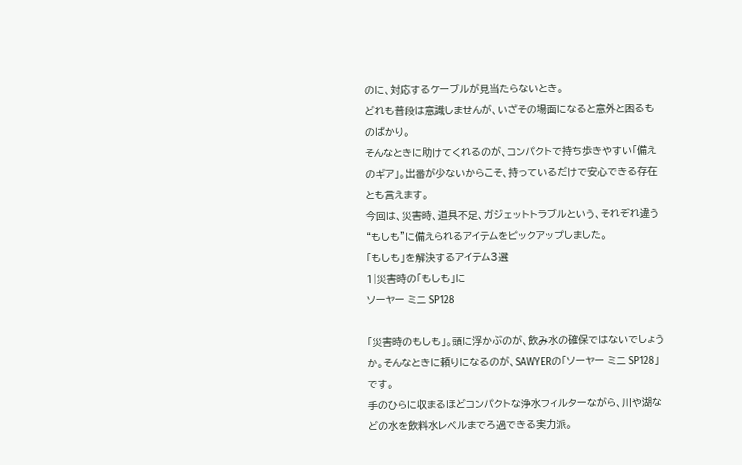のに、対応するケーブルが見当たらないとき。
どれも普段は意識しませんが、いざその場面になると意外と困るものばかり。
そんなときに助けてくれるのが、コンパクトで持ち歩きやすい「備えのギア」。出番が少ないからこそ、持っているだけで安心できる存在とも言えます。
今回は、災害時、道具不足、ガジェットトラブルという、それぞれ違う“もしも”に備えられるアイテムをピックアップしました。
「もしも」を解決するアイテム3選
1|災害時の「もしも」に
ソーヤー ミニ SP128

「災害時のもしも」。頭に浮かぶのが、飲み水の確保ではないでしょうか。そんなときに頼りになるのが、SAWYERの「ソーヤー ミニ SP128」です。
手のひらに収まるほどコンパクトな浄水フィルターながら、川や湖などの水を飲料水レベルまでろ過できる実力派。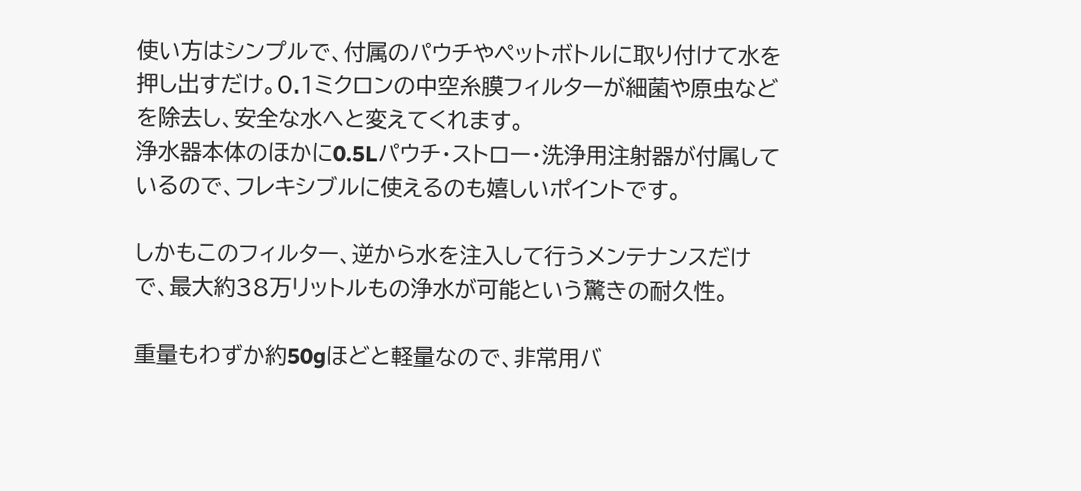使い方はシンプルで、付属のパウチやペットボトルに取り付けて水を押し出すだけ。0.1ミクロンの中空糸膜フィルターが細菌や原虫などを除去し、安全な水へと変えてくれます。
浄水器本体のほかに0.5Lパウチ・ストロー・洗浄用注射器が付属しているので、フレキシブルに使えるのも嬉しいポイントです。

しかもこのフィルター、逆から水を注入して行うメンテナンスだけで、最大約38万リットルもの浄水が可能という驚きの耐久性。

重量もわずか約50gほどと軽量なので、非常用バ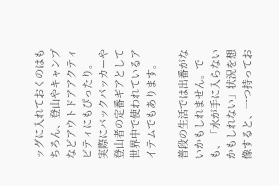ッグに入れておくのはもちろん、登山やキャンプなどアウトドアアクティビティにもぴったり。
実際にバックパッカーや登山者の定番ギアとして世界中で使われているアイテムでもあります。

普段の生活では出番がないかもしれません。でも、「水が手に入らないかもしれない」状況を想像すると、一つ持ってお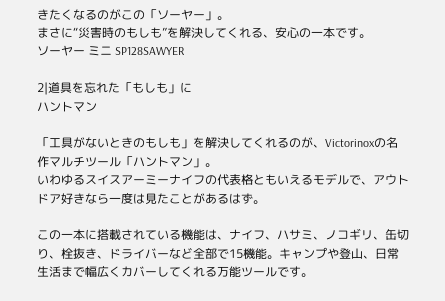きたくなるのがこの「ソーヤー」。
まさに“災害時のもしも”を解決してくれる、安心の一本です。
ソーヤー ミニ SP128SAWYER

2|道具を忘れた「もしも」に
ハントマン

「工具がないときのもしも」を解決してくれるのが、Victorinoxの名作マルチツール「ハントマン」。
いわゆるスイスアーミーナイフの代表格ともいえるモデルで、アウトドア好きなら一度は見たことがあるはず。

この一本に搭載されている機能は、ナイフ、ハサミ、ノコギリ、缶切り、栓抜き、ドライバーなど全部で15機能。キャンプや登山、日常生活まで幅広くカバーしてくれる万能ツールです。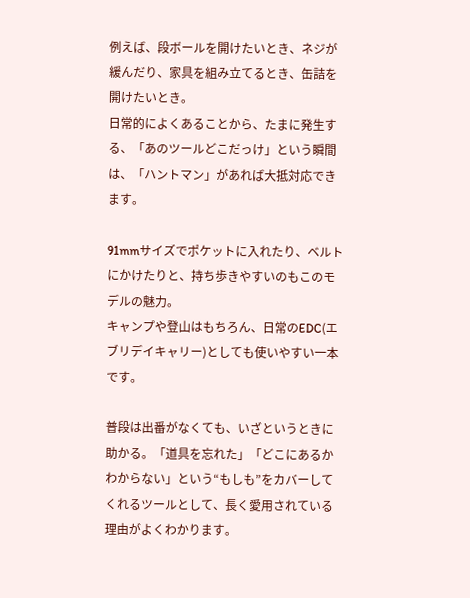例えば、段ボールを開けたいとき、ネジが緩んだり、家具を組み立てるとき、缶詰を開けたいとき。
日常的によくあることから、たまに発生する、「あのツールどこだっけ」という瞬間は、「ハントマン」があれば大抵対応できます。

91mmサイズでポケットに入れたり、ベルトにかけたりと、持ち歩きやすいのもこのモデルの魅力。
キャンプや登山はもちろん、日常のEDC(エブリデイキャリー)としても使いやすい一本です。

普段は出番がなくても、いざというときに助かる。「道具を忘れた」「どこにあるかわからない」という“もしも”をカバーしてくれるツールとして、長く愛用されている理由がよくわかります。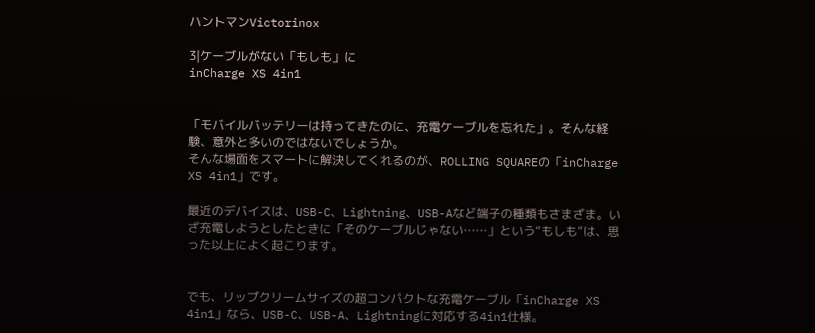ハントマンVictorinox

3|ケーブルがない「もしも」に
inCharge XS 4in1


「モバイルバッテリーは持ってきたのに、充電ケーブルを忘れた」。そんな経験、意外と多いのではないでしょうか。
そんな場面をスマートに解決してくれるのが、ROLLING SQUAREの「inCharge XS 4in1」です。

最近のデバイスは、USB-C、Lightning、USB-Aなど端子の種類もさまざま。いざ充電しようとしたときに「そのケーブルじゃない……」という“もしも”は、思った以上によく起こります。


でも、リップクリームサイズの超コンパクトな充電ケーブル「inCharge XS 4in1」なら、USB-C、USB-A、Lightningに対応する4in1仕様。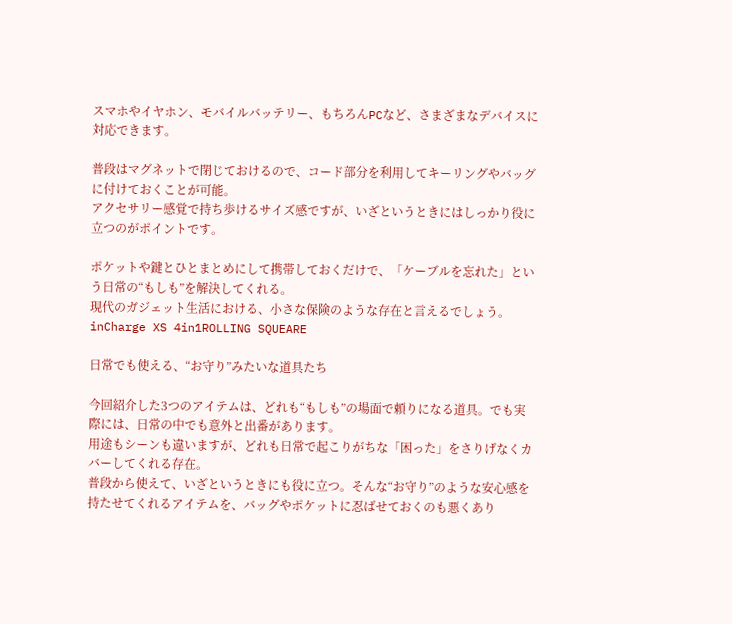スマホやイヤホン、モバイルバッテリー、もちろんPCなど、さまざまなデバイスに対応できます。

普段はマグネットで閉じておけるので、コード部分を利用してキーリングやバッグに付けておくことが可能。
アクセサリー感覚で持ち歩けるサイズ感ですが、いざというときにはしっかり役に立つのがポイントです。

ポケットや鍵とひとまとめにして携帯しておくだけで、「ケーブルを忘れた」という日常の“もしも”を解決してくれる。
現代のガジェット生活における、小さな保険のような存在と言えるでしょう。
inCharge XS 4in1ROLLING SQUEARE

日常でも使える、“お守り”みたいな道具たち

今回紹介した3つのアイテムは、どれも“もしも”の場面で頼りになる道具。でも実際には、日常の中でも意外と出番があります。
用途もシーンも違いますが、どれも日常で起こりがちな「困った」をさりげなくカバーしてくれる存在。
普段から使えて、いざというときにも役に立つ。そんな“お守り”のような安心感を持たせてくれるアイテムを、バッグやポケットに忍ばせておくのも悪くあり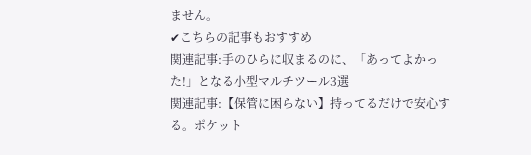ません。
✔こちらの記事もおすすめ
関連記事:手のひらに収まるのに、「あってよかった!」となる小型マルチツール3選
関連記事:【保管に困らない】持ってるだけで安心する。ポケット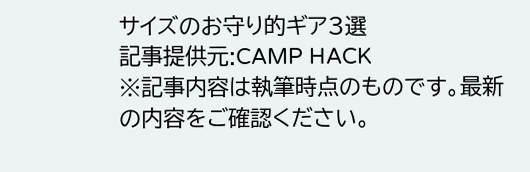サイズのお守り的ギア3選
記事提供元:CAMP HACK
※記事内容は執筆時点のものです。最新の内容をご確認ください。